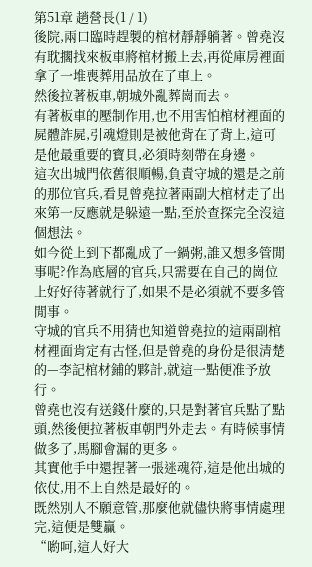第51章 趙營長(1 / 1)
後院,兩口臨時趕製的棺材靜靜躺著。曾堯沒有耽擱找來板車將棺材搬上去,再從庫房裡面拿了一堆喪葬用品放在了車上。
然後拉著板車,朝城外亂葬崗而去。
有著板車的壓制作用,也不用害怕棺材裡面的屍體詐屍,引魂燈則是被他背在了背上,這可是他最重要的寶貝,必須時刻帶在身邊。
這次出城門依舊很順暢,負責守城的還是之前的那位官兵,看見曾堯拉著兩副大棺材走了出來第一反應就是躲遠一點,至於查探完全沒這個想法。
如今從上到下都亂成了一鍋粥,誰又想多管閒事呢?作為底層的官兵,只需要在自己的崗位上好好待著就行了,如果不是必須就不要多管閒事。
守城的官兵不用猜也知道曾堯拉的這兩副棺材裡面肯定有古怪,但是曾堯的身份是很清楚的—李記棺材鋪的夥計,就這一點便准予放行。
曾堯也沒有送錢什麼的,只是對著官兵點了點頭,然後便拉著板車朝門外走去。有時候事情做多了,馬腳會漏的更多。
其實他手中還捏著一張迷魂符,這是他出城的依仗,用不上自然是最好的。
既然別人不願意管,那麼他就儘快將事情處理完,這便是雙贏。
“喲呵,這人好大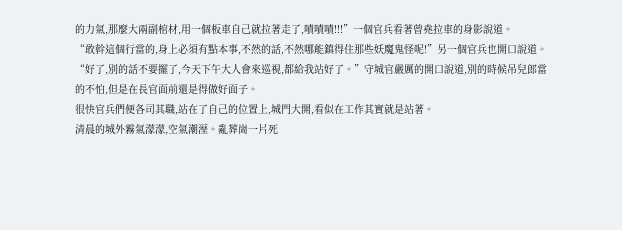的力氣,那麼大兩副棺材,用一個板車自己就拉著走了,嘖嘖嘖!!!”一個官兵看著曾堯拉車的身影說道。
“敢幹這個行當的,身上必須有點本事,不然的話,不然哪能鎮得住那些妖魔鬼怪呢!”另一個官兵也開口說道。
“好了,別的話不要擺了,今天下午大人會來巡視,都給我站好了。”守城官嚴厲的開口說道,別的時候吊兒郎當的不怕,但是在長官面前還是得做好面子。
很快官兵們便各司其職,站在了自己的位置上,城門大開,看似在工作其實就是站著。
清晨的城外霧氣濛濛,空氣潮溼。亂葬崗一片死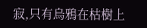寂,只有烏鴉在枯樹上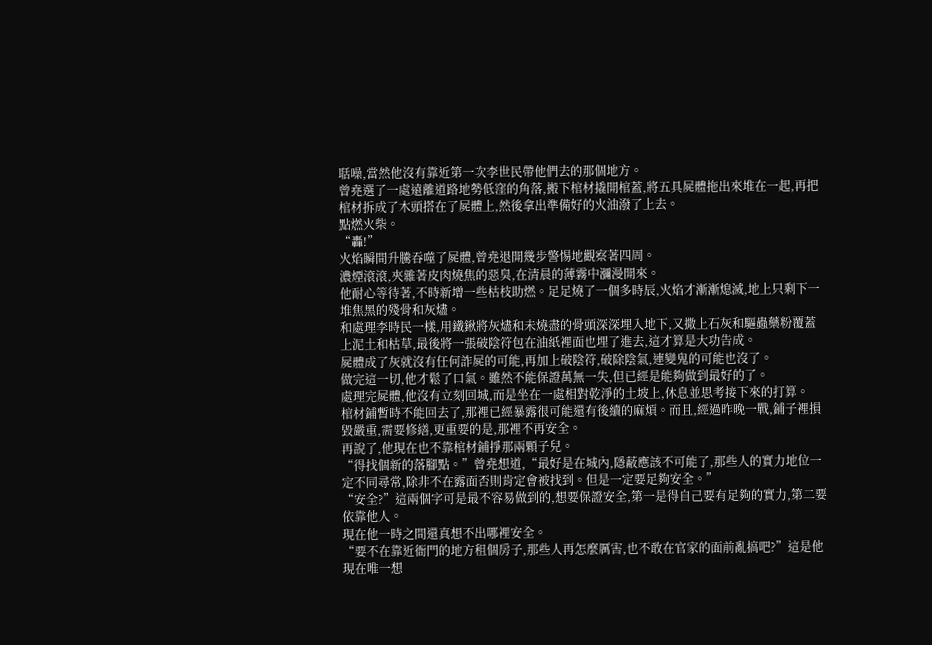聒噪,當然他沒有靠近第一次李世民帶他們去的那個地方。
曾堯選了一處遠離道路地勢低窪的角落,搬下棺材撬開棺蓋,將五具屍體拖出來堆在一起,再把棺材拆成了木頭搭在了屍體上,然後拿出準備好的火油潑了上去。
點燃火柴。
“轟!”
火焰瞬間升騰吞噬了屍體,曾堯退開幾步警惕地觀察著四周。
濃煙滾滾,夾雜著皮肉燒焦的惡臭,在清晨的薄霧中瀰漫開來。
他耐心等待著,不時新增一些枯枝助燃。足足燒了一個多時辰,火焰才漸漸熄滅,地上只剩下一堆焦黑的殘骨和灰燼。
和處理李時民一樣,用鐵鍬將灰燼和未燒盡的骨頭深深埋入地下,又撒上石灰和驅蟲藥粉覆蓋上泥土和枯草,最後將一張破陰符包在油紙裡面也埋了進去,這才算是大功告成。
屍體成了灰就沒有任何詐屍的可能,再加上破陰符,破除陰氣,連變鬼的可能也沒了。
做完這一切,他才鬆了口氣。雖然不能保證萬無一失,但已經是能夠做到最好的了。
處理完屍體,他沒有立刻回城,而是坐在一處相對乾淨的土坡上,休息並思考接下來的打算。
棺材鋪暫時不能回去了,那裡已經暴露很可能還有後續的麻煩。而且,經過昨晚一戰,鋪子裡損毀嚴重,需要修繕,更重要的是,那裡不再安全。
再說了,他現在也不靠棺材鋪掙那兩顆子兒。
“得找個新的落腳點。”曾堯想道,“最好是在城內,隱蔽應該不可能了,那些人的實力地位一定不同尋常,除非不在露面否則肯定會被找到。但是一定要足夠安全。”
“安全?”這兩個字可是最不容易做到的,想要保證安全,第一是得自己要有足夠的實力,第二要依靠他人。
現在他一時之間還真想不出哪裡安全。
“要不在靠近衙門的地方租個房子,那些人再怎麼厲害,也不敢在官家的面前亂搞吧?”這是他現在唯一想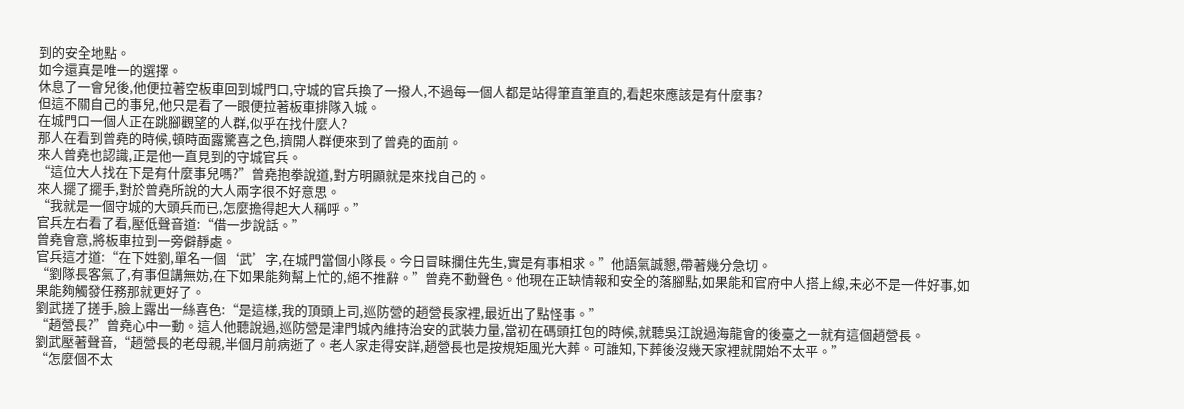到的安全地點。
如今還真是唯一的選擇。
休息了一會兒後,他便拉著空板車回到城門口,守城的官兵換了一撥人,不過每一個人都是站得筆直筆直的,看起來應該是有什麼事?
但這不關自己的事兒,他只是看了一眼便拉著板車排隊入城。
在城門口一個人正在跳腳觀望的人群,似乎在找什麼人?
那人在看到曾堯的時候,頓時面露驚喜之色,擠開人群便來到了曾堯的面前。
來人曾堯也認識,正是他一直見到的守城官兵。
“這位大人找在下是有什麼事兒嗎?”曾堯抱拳說道,對方明顯就是來找自己的。
來人擺了擺手,對於曾堯所說的大人兩字很不好意思。
“我就是一個守城的大頭兵而已,怎麼擔得起大人稱呼。”
官兵左右看了看,壓低聲音道:“借一步說話。”
曾堯會意,將板車拉到一旁僻靜處。
官兵這才道:“在下姓劉,單名一個‘武’字,在城門當個小隊長。今日冒昧攔住先生,實是有事相求。”他語氣誠懇,帶著幾分急切。
“劉隊長客氣了,有事但講無妨,在下如果能夠幫上忙的,絕不推辭。”曾堯不動聲色。他現在正缺情報和安全的落腳點,如果能和官府中人搭上線,未必不是一件好事,如果能夠觸發任務那就更好了。
劉武搓了搓手,臉上露出一絲喜色:“是這樣,我的頂頭上司,巡防營的趙營長家裡,最近出了點怪事。”
“趙營長?”曾堯心中一動。這人他聽說過,巡防營是津門城內維持治安的武裝力量,當初在碼頭扛包的時候,就聽吳江說過海龍會的後臺之一就有這個趙營長。
劉武壓著聲音,“趙營長的老母親,半個月前病逝了。老人家走得安詳,趙營長也是按規矩風光大葬。可誰知,下葬後沒幾天家裡就開始不太平。”
“怎麼個不太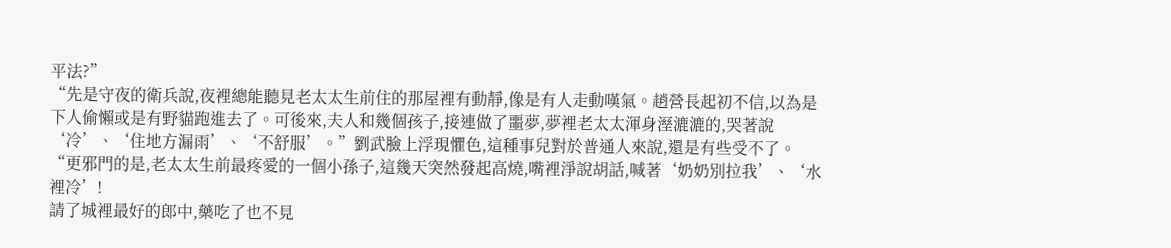平法?”
“先是守夜的衛兵說,夜裡總能聽見老太太生前住的那屋裡有動靜,像是有人走動嘆氣。趙營長起初不信,以為是下人偷懶或是有野貓跑進去了。可後來,夫人和幾個孩子,接連做了噩夢,夢裡老太太渾身溼漉漉的,哭著說‘冷’、‘住地方漏雨’、‘不舒服’。”劉武臉上浮現懼色,這種事兒對於普通人來說,還是有些受不了。
“更邪門的是,老太太生前最疼愛的一個小孫子,這幾天突然發起高燒,嘴裡淨說胡話,喊著‘奶奶別拉我’、‘水裡冷’!
請了城裡最好的郎中,藥吃了也不見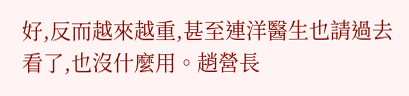好,反而越來越重,甚至連洋醫生也請過去看了,也沒什麼用。趙營長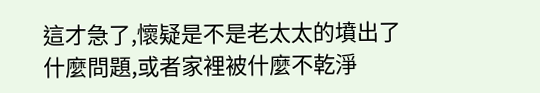這才急了,懷疑是不是老太太的墳出了什麼問題,或者家裡被什麼不乾淨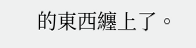的東西纏上了。